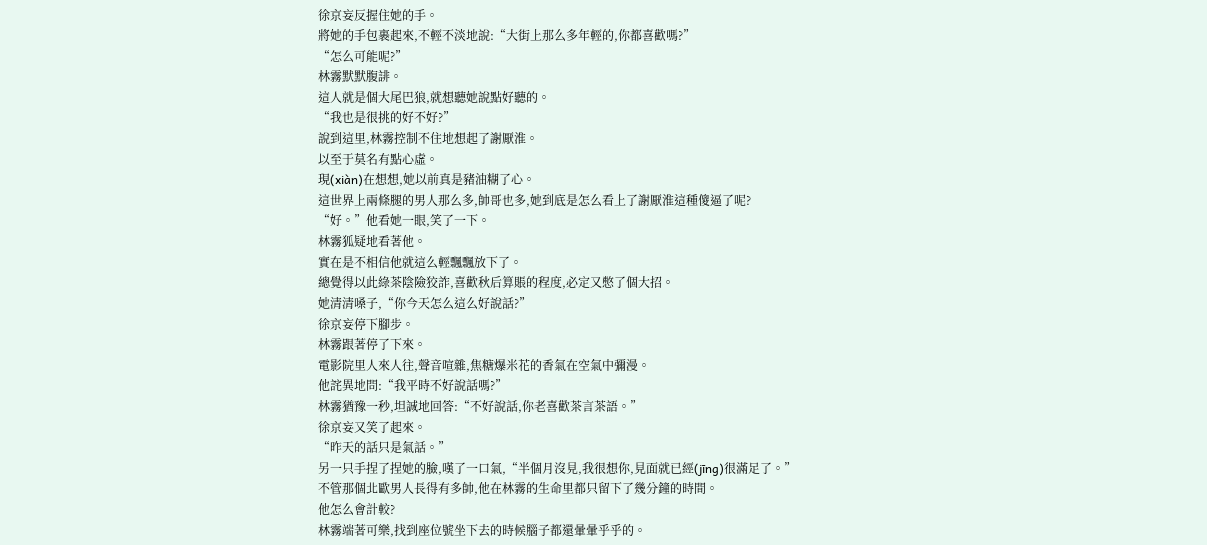徐京妄反握住她的手。
將她的手包裹起來,不輕不淡地說:“大街上那么多年輕的,你都喜歡嗎?”
“怎么可能呢?”
林霧默默腹誹。
這人就是個大尾巴狼,就想聽她說點好聽的。
“我也是很挑的好不好?”
說到這里,林霧控制不住地想起了謝厭淮。
以至于莫名有點心虛。
現(xiàn)在想想,她以前真是豬油糊了心。
這世界上兩條腿的男人那么多,帥哥也多,她到底是怎么看上了謝厭淮這種傻逼了呢?
“好。”他看她一眼,笑了一下。
林霧狐疑地看著他。
實在是不相信他就這么輕飄飄放下了。
總覺得以此綠茶陰險狡詐,喜歡秋后算賬的程度,必定又憋了個大招。
她清清嗓子,“你今天怎么這么好說話?”
徐京妄停下腳步。
林霧跟著停了下來。
電影院里人來人往,聲音喧雜,焦糖爆米花的香氣在空氣中彌漫。
他詫異地問:“我平時不好說話嗎?”
林霧猶豫一秒,坦誠地回答:“不好說話,你老喜歡茶言茶語。”
徐京妄又笑了起來。
“昨天的話只是氣話。”
另一只手捏了捏她的臉,嘆了一口氣,“半個月沒見,我很想你,見面就已經(jīng)很滿足了。”
不管那個北歐男人長得有多帥,他在林霧的生命里都只留下了幾分鐘的時間。
他怎么會計較?
林霧端著可樂,找到座位號坐下去的時候腦子都還暈暈乎乎的。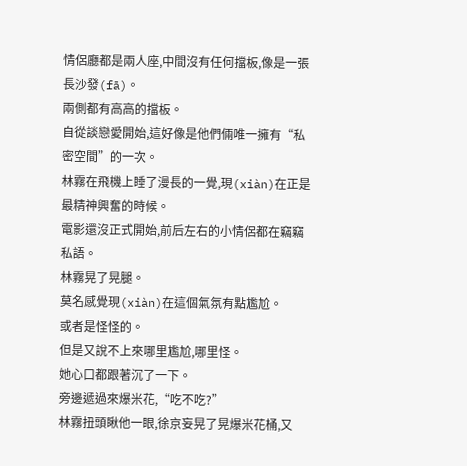情侶廳都是兩人座,中間沒有任何擋板,像是一張長沙發(fā)。
兩側都有高高的擋板。
自從談戀愛開始,這好像是他們倆唯一擁有“私密空間”的一次。
林霧在飛機上睡了漫長的一覺,現(xiàn)在正是最精神興奮的時候。
電影還沒正式開始,前后左右的小情侶都在竊竊私語。
林霧晃了晃腿。
莫名感覺現(xiàn)在這個氣氛有點尷尬。
或者是怪怪的。
但是又說不上來哪里尷尬,哪里怪。
她心口都跟著沉了一下。
旁邊遞過來爆米花,“吃不吃?”
林霧扭頭瞅他一眼,徐京妄晃了晃爆米花桶,又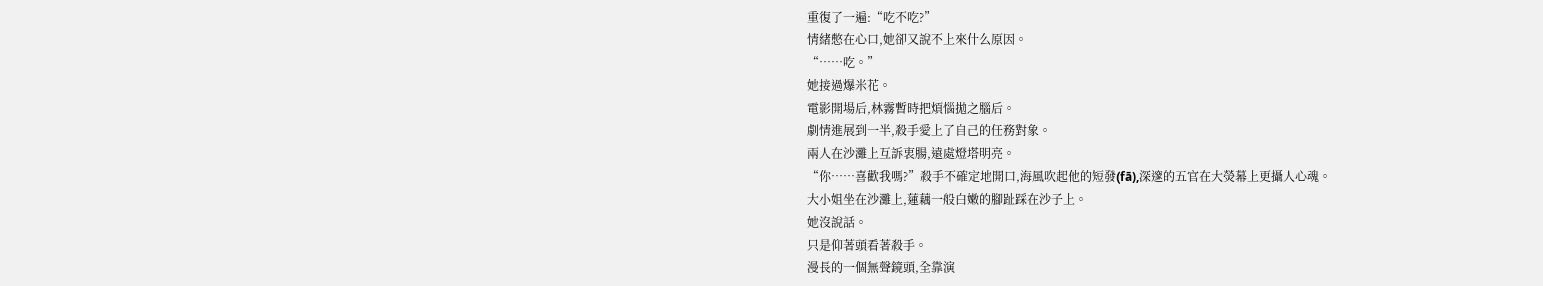重復了一遍:“吃不吃?”
情緒憋在心口,她卻又說不上來什么原因。
“……吃。”
她接過爆米花。
電影開場后,林霧暫時把煩惱拋之腦后。
劇情進展到一半,殺手愛上了自己的任務對象。
兩人在沙灘上互訴衷腸,遠處燈塔明亮。
“你……喜歡我嗎?”殺手不確定地開口,海風吹起他的短發(fā),深邃的五官在大熒幕上更攝人心魂。
大小姐坐在沙灘上,蓮藕一般白嫩的腳趾踩在沙子上。
她沒說話。
只是仰著頭看著殺手。
漫長的一個無聲鏡頭,全靠演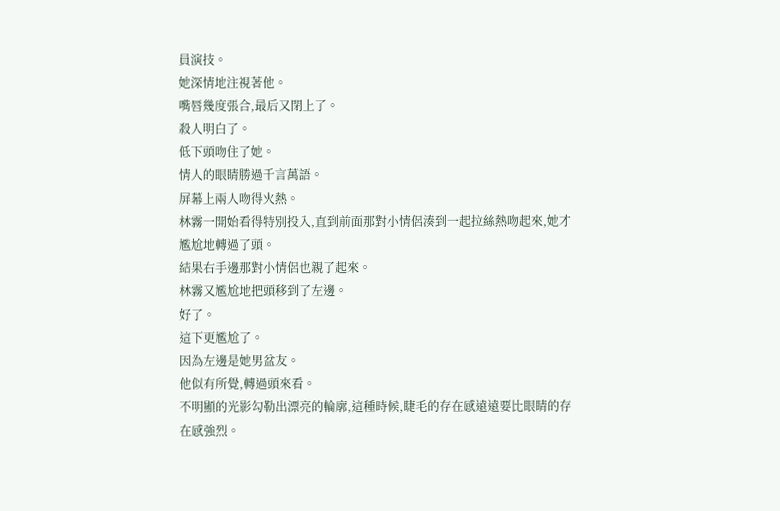員演技。
她深情地注視著他。
嘴唇幾度張合,最后又閉上了。
殺人明白了。
低下頭吻住了她。
情人的眼睛勝過千言萬語。
屏幕上兩人吻得火熱。
林霧一開始看得特別投入,直到前面那對小情侶湊到一起拉絲熱吻起來,她才尷尬地轉過了頭。
結果右手邊那對小情侶也親了起來。
林霧又尷尬地把頭移到了左邊。
好了。
這下更尷尬了。
因為左邊是她男盆友。
他似有所覺,轉過頭來看。
不明顯的光影勾勒出漂亮的輪廓,這種時候,睫毛的存在感遠遠要比眼睛的存在感強烈。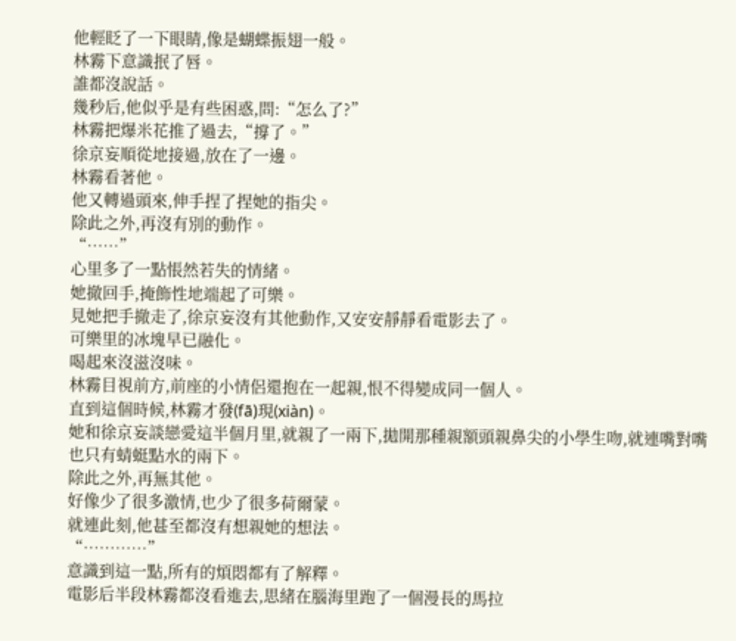他輕眨了一下眼睛,像是蝴蝶振翅一般。
林霧下意識抿了唇。
誰都沒說話。
幾秒后,他似乎是有些困惑,問:“怎么了?”
林霧把爆米花推了過去,“撐了。”
徐京妄順從地接過,放在了一邊。
林霧看著他。
他又轉過頭來,伸手捏了捏她的指尖。
除此之外,再沒有別的動作。
“……”
心里多了一點悵然若失的情緒。
她撤回手,掩飾性地端起了可樂。
見她把手撤走了,徐京妄沒有其他動作,又安安靜靜看電影去了。
可樂里的冰塊早已融化。
喝起來沒滋沒味。
林霧目視前方,前座的小情侶還抱在一起親,恨不得變成同一個人。
直到這個時候,林霧才發(fā)現(xiàn)。
她和徐京妄談戀愛這半個月里,就親了一兩下,拋開那種親額頭親鼻尖的小學生吻,就連嘴對嘴也只有蜻蜓點水的兩下。
除此之外,再無其他。
好像少了很多激情,也少了很多荷爾蒙。
就連此刻,他甚至都沒有想親她的想法。
“…………”
意識到這一點,所有的煩悶都有了解釋。
電影后半段林霧都沒看進去,思緒在腦海里跑了一個漫長的馬拉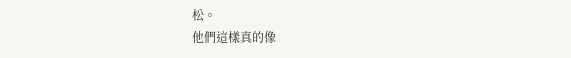松。
他們這樣真的像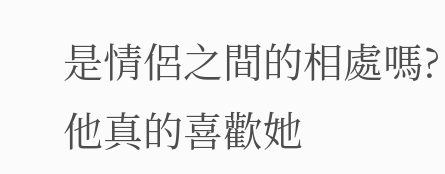是情侶之間的相處嗎?
他真的喜歡她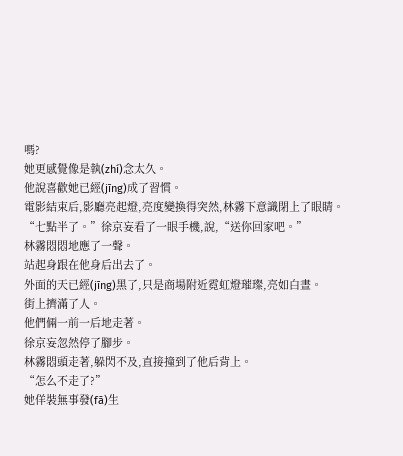嗎?
她更感覺像是執(zhí)念太久。
他說喜歡她已經(jīng)成了習慣。
電影結束后,影廳亮起燈,亮度變換得突然,林霧下意識閉上了眼睛。
“七點半了。”徐京妄看了一眼手機,說,“送你回家吧。”
林霧悶悶地應了一聲。
站起身跟在他身后出去了。
外面的天已經(jīng)黑了,只是商場附近霓虹燈璀璨,亮如白晝。
街上擠滿了人。
他們倆一前一后地走著。
徐京妄忽然停了腳步。
林霧悶頭走著,躲閃不及,直接撞到了他后背上。
“怎么不走了?”
她佯裝無事發(fā)生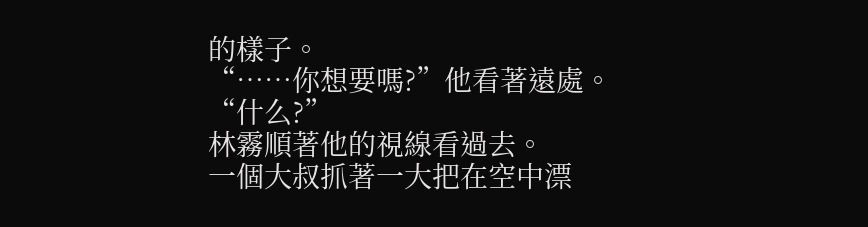的樣子。
“……你想要嗎?”他看著遠處。
“什么?”
林霧順著他的視線看過去。
一個大叔抓著一大把在空中漂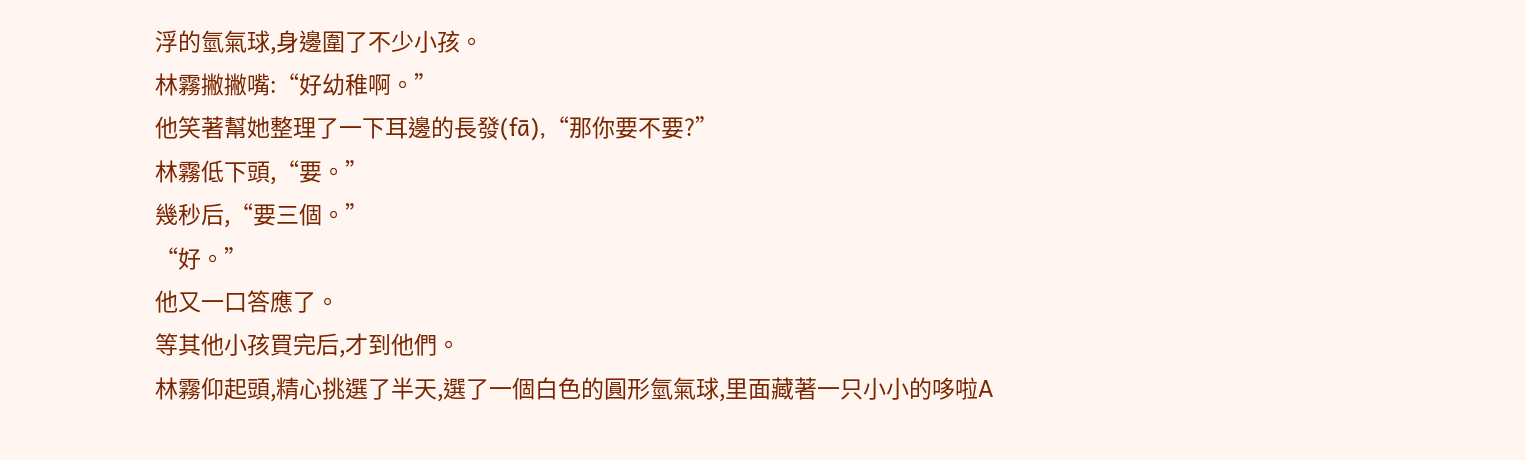浮的氫氣球,身邊圍了不少小孩。
林霧撇撇嘴:“好幼稚啊。”
他笑著幫她整理了一下耳邊的長發(fā),“那你要不要?”
林霧低下頭,“要。”
幾秒后,“要三個。”
“好。”
他又一口答應了。
等其他小孩買完后,才到他們。
林霧仰起頭,精心挑選了半天,選了一個白色的圓形氫氣球,里面藏著一只小小的哆啦A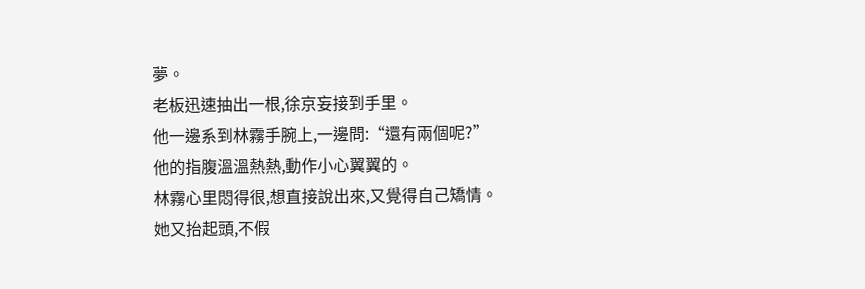夢。
老板迅速抽出一根,徐京妄接到手里。
他一邊系到林霧手腕上,一邊問:“還有兩個呢?”
他的指腹溫溫熱熱,動作小心翼翼的。
林霧心里悶得很,想直接說出來,又覺得自己矯情。
她又抬起頭,不假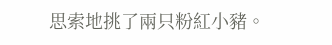思索地挑了兩只粉紅小豬。